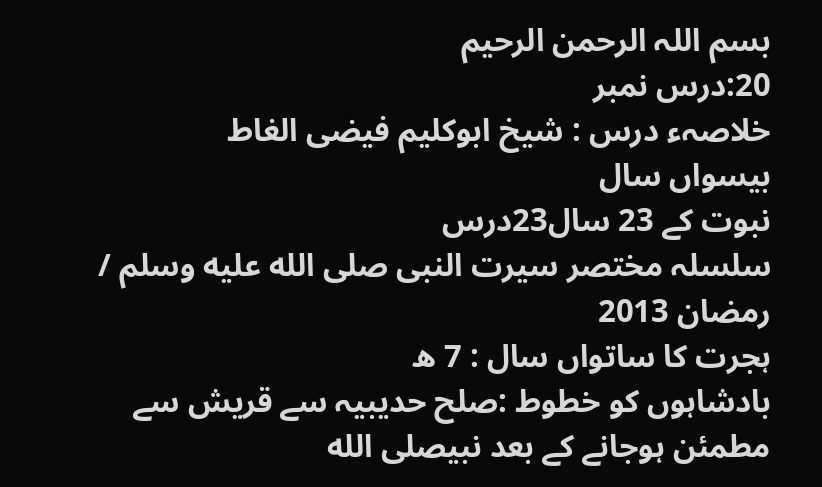بسم اللہ الرحمن الرحیم
20:درس نمبر
خلاصہء درس : شیخ ابوکلیم فیضی الغاط
بیسواں سال
نبوت کے 23 سال23درس
سلسلہ مختصر سیرت النبی صلى الله عليه وسلم / رمضان 2013
ہجرت کا ساتواں سال : 7 ھ
بادشاہوں کو خطوط :صلح حدیبیہ سے قریش سے مطمئن ہوجانے کے بعد نبیصلى الله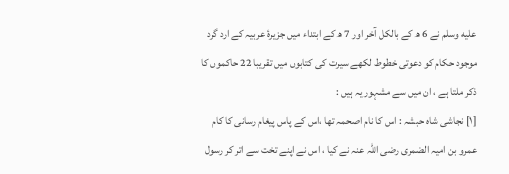عليه وسلم نے 6 ھ کے بالکل آخر اور 7 ھ کے ابتداء میں جزیرۂ عربیہ کے ارد گرد موجود حکام کو دعوتی خطوط لکھے سیرت کی کتابوں میں تقریبا 22 حاکموں کا ذکر ملتا ہے ، ان میں سے مشہور یہ ہیں :
[۱] نجاشی شاہ حبشہ : اس کا نام اصحمہ تھا ،اس کے پاس پیغام رسانی کا کام عمرو بن امیہ الضمری رضی اللہ عنہ نے کیا ، اس نے اپنے تخت سے اتر کر رسول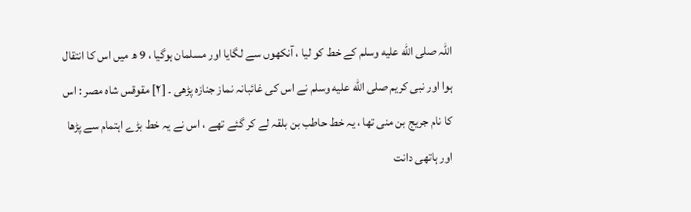اللہ صلى الله عليه وسلم کے خط کو لیا ، آنکھوں سے لگایا اور مسلمان ہوگیا ، 9 ھ میں اس کا انتقال ہوا اور نبی کریم صلى الله عليه وسلم نے اس کی غائبانہ نماز جنازہ پڑھی ۔ [۲] مقوقس شاہ مصر : اس کا نام جریج بن منی تھا ، یہ خط حاطب بن بلقہ لے کر گئے تھے ، اس نے یہ خط بڑے اہتمام سے پڑھا اور ہاتھی دانت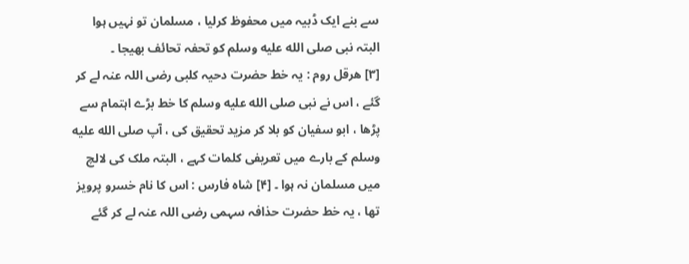سے بنے ایک ڈبیہ میں محفوظ کرلیا ، مسلمان تو نہیں ہوا البتہ نبی صلى الله عليه وسلم کو تحفہ تحائف بھیجا ۔
[۳] ھرقل روم : یہ خط حضرت دحیہ کلبی رضی اللہ عنہ لے کر گئے ، اس نے نبی صلى الله عليه وسلم کا خط بڑے اہتمام سے پڑھا ، ابو سفیان کو بلا کر مزید تحقیق کی ، آپ صلى الله عليه وسلم کے بارے میں تعریفی کلمات کہے ، البتہ ملک کی لالچ میں مسلمان نہ ہوا ۔ [۴] شاہ فارس : اس کا نام خسرو پرویز تھا ، یہ خط حضرت حذافہ سہمی رضی اللہ عنہ لے کر گئے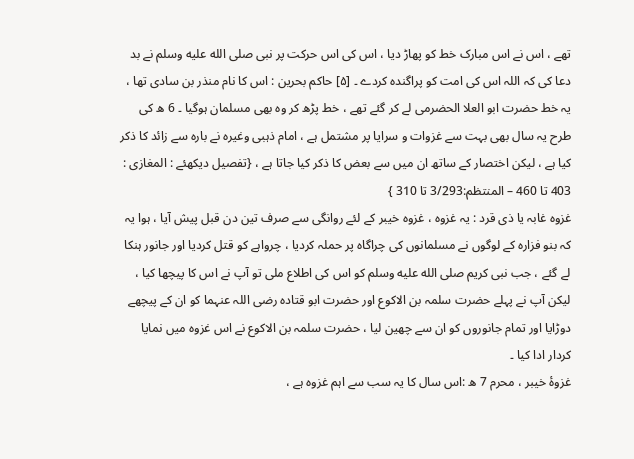تھے ، اس نے اس مبارک خط کو پھاڑ دیا ، اس کی اس حرکت پر نبی صلى الله عليه وسلم نے بد دعا کی کہ اللہ اس کی امت کو پراگندہ کردے ۔ [۵] حاکم بحرین : اس کا نام منذر بن سادی تھا ، یہ خط حضرت ابو العلا الحضرمی لے کر گئے تھے ، خط پڑھ کر وہ بھی مسلمان ہوگیا ۔ 6 ھ کی طرح یہ سال بھی بہت سے غزوات و سرایا پر مشتمل ہے ، امام ذہبی وغیرہ نے بارہ سے زائد کا ذکر کیا ہے ، لیکن اختصار کے ساتھ ان میں سے بعض کا ذکر کیا جاتا ہے ، {تفصیل دیکھئے : المغازی : 403 تا 460 – المنتظم:3/293 تا 310 }
غزوہ غابہ یا ذی قرد : یہ غزوہ ، غزوہ خیبر کے لئے روانگی سے صرف تین دن قبل پیش آیا ، ہوا یہ کہ بنو فزارہ کے لوگوں نے مسلمانوں کی چراگاہ پر حملہ کردیا ، چرواہے کو قتل کردیا اور جانور ہنکا لے گئے ، جب نبی کریم صلى الله عليه وسلم کو اس کی اطلاع ملی تو آپ نے اس کا پیچھا کیا ، لیکن آپ نے پہلے حضرت سلمہ بن الاکوع اور حضرت ابو قتادہ رضی اللہ عنہما کو ان کے پیچھے دوڑایا اور تمام جانوروں کو ان سے چھین لیا ، حضرت سلمہ بن الاکوع نے اس غزوہ میں نمایا کردار ادا کیا ۔
غزوۂ خیبر ، محرم 7 ھ :اس سال کا یہ سب سے اہم غزوہ ہے ،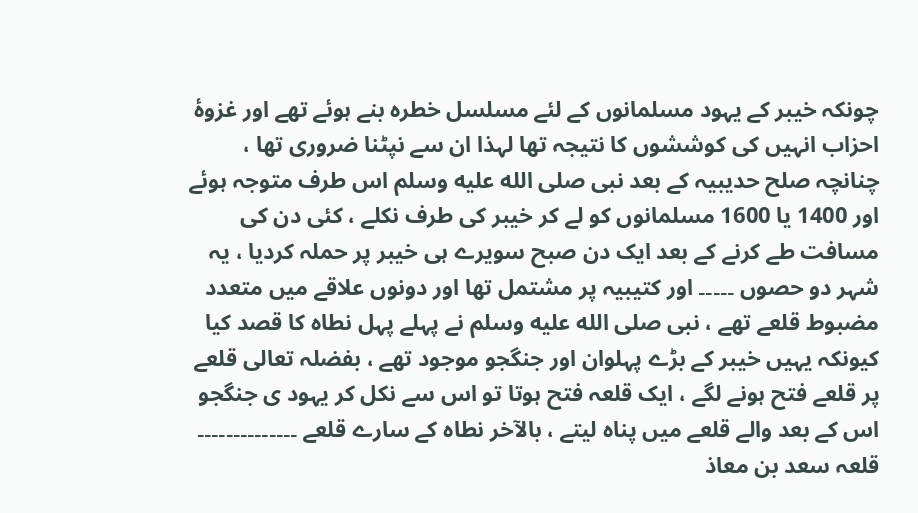چونکہ خیبر کے یہود مسلمانوں کے لئے مسلسل خطرہ بنے ہوئے تھے اور غزوۂ احزاب انہیں کی کوششوں کا نتیجہ تھا لہذا ان سے نپٹنا ضروری تھا ، چنانچہ صلح حدیبیہ کے بعد نبی صلى الله عليه وسلم اس طرف متوجہ ہوئے اور 1400 یا 1600 مسلمانوں کو لے کر خیبر کی طرف نکلے ، کئی دن کی مسافت طے کرنے کے بعد ایک دن صبح سویرے ہی خیبر پر حملہ کردیا ، یہ شہر دو حصوں ۔۔۔۔۔ اور کتیبیہ پر مشتمل تھا اور دونوں علاقے میں متعدد مضبوط قلعے تھے ، نبی صلى الله عليه وسلم نے پہلے پہل نطاہ کا قصد کیا کیونکہ یہیں خیبر کے بڑے پہلوان اور جنگجو موجود تھے ، بفضلہ تعالی قلعے پر قلعے فتح ہونے لگے ، ایک قلعہ فتح ہوتا تو اس سے نکل کر یہود ی جنگجو اس کے بعد والے قلعے میں پناہ لیتے ، بالآخر نطاہ کے سارے قلعے ۔۔۔۔۔۔۔۔۔۔۔۔۔۔ قلعہ سعد بن معاذ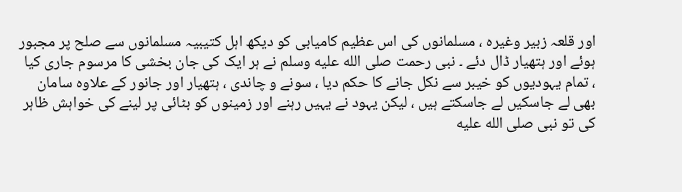اور قلعہ زبیر وغیرہ ، مسلمانوں کی اس عظیم کامیابی کو دیکھ اہل کتیبیہ مسلمانوں سے صلح پر مجبور ہوئے اور ہتھیار ڈال دئے ۔ نبی رحمت صلى الله عليه وسلم نے ہر ایک کی جان بخشی کا مرسوم جاری کیا ، تمام یہودیوں کو خیبر سے نکل جانے کا حکم دیا ، سونے و چاندی ، ہتھیار اور جانور کے علاوہ سامان بھی لے جاسکیں لے جاسکتے ہیں ، لیکن یہود نے یہیں رہنے اور زمینوں کو بٹائی پر لینے کی خواہش ظاہر کی تو نبی صلى الله عليه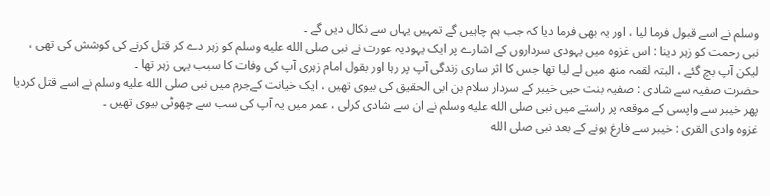وسلم نے اسے قبول فرما لیا ، اور یہ بھی فرما دیا کہ جب ہم چاہیں گے تمہیں یہاں سے نکال دیں گے ۔
نبی رحمت کو زہر دینا : اس غزوہ میں یہودی سرداروں کے اشارے پر ایک یہودیہ عورت نے نبی صلى الله عليه وسلم کو زہر دے کر قتل کرنے کی کوشش کی تھی ، لیکن آپ بچ گئے ، البتہ لقمہ منھ میں لے لیا تھا جس کا اثر ساری زندگی آپ پر رہا اور بقول امام زہری آپ کی وفات کا سبب یہی زہر تھا ۔
حضرت صفیہ سے شادی : صفیہ بنت حیی خیبر کے سردار سلام بن ابی الحقیق کی بیوی تھیں ، ایک خیانت کےجرم میں نبی صلى الله عليه وسلم نے اسے قتل کردیا پھر خیبر سے واپسی کے موقعہ پر راستے میں نبی صلى الله عليه وسلم نے ان سے شادی کرلی ، عمر میں یہ آپ کی سب سے چھوٹی بیوی تھیں ۔
غزوہ وادی القری : خیبر سے فارغ ہونے کے بعد نبی صلى الله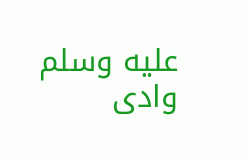عليه وسلم وادی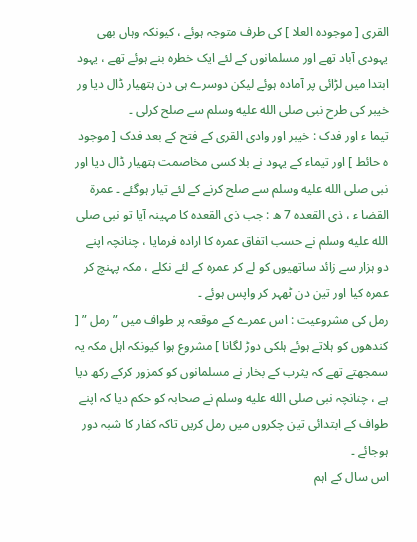القری [ موجودہ العلا ] کی طرف متوجہ ہوئے ، کیونکہ وہاں بھی یہودی آباد تھے اور مسلمانوں کے لئے ایک خطرہ بنے ہوئے تھے ، یہود ابتدا میں لڑائی پر آمادہ ہوئے لیکن دوسرے ہی دن ہتھیار ڈال دیا ور خیبر کی طرح نبی صلى الله عليه وسلم سے صلح کرلی ۔
تیما ء اور فدک : خیبر اور وادی القری کے فتح کے بعد فدک [ موجود ہ حائط ] اور تیماء کے یہود نے بلا کسی مخاصمت ہتھیار ڈال دیا اور نبی صلى الله عليه وسلم سے صلح کرنے کے لئے تیار ہوگئے ۔ عمرۃ القضا ء ، ذی القعدہ 7 ھ : جب ذی القعدہ کا مہینہ آیا تو نبی صلى الله عليه وسلم نے حسب اتفاق عمرہ کا ارادہ فرمایا ، چنانچہ اپنے دو ہزار سے زائد ساتھیوں کو لے کر عمرہ کے لئے نکلے ، مکہ پہنچ کر عمرہ کیا اور تین دن ٹھہر کر واپس ہوئے ۔
رمل کی مشروعیت : اس عمرے کے موقعہ پر طواف میں ” رمل ” [ کندھوں کو ہلاتے ہوئے ہلکی دوڑ لگانا ] مشروع ہوا کیونکہ اہل مکہ یہ سمجھتے تھے کہ یثرب کے بخار نے مسلمانوں کو کمزور کرکے رکھ دیا ہے ، چنانچہ نبی صلى الله عليه وسلم نے صحابہ کو حکم دیا کہ اپنے طواف کے ابتدائی تین چکروں میں رمل کریں تاکہ کفار کا شبہ دور ہوجائے ۔
اس سال کے اہم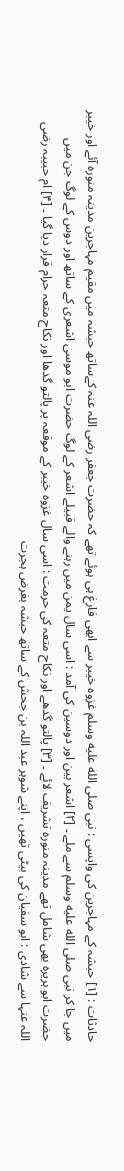حادثات : [۱] حبشہ کے مہاجرین کی واپسی : نبی صلى الله عليه وسلم غزوہ خیبر سے ابھی فارغ ہی ہوئے تھے کہ حضرت جعفر رضی اللہ عنہ کےساتھ حبشہ میں مقیم مہاجرین مدینہ منورہ آئے اور خیبر میں جا کر نبی صلى الله عليه وسلم سے ملے ۔ [۲] اشعر بین اور دوسین کی آمد : اسی سال یمن میں رہنے والے قبیلے اشعر کے لوگ حضرت ابو موسی اشعری کے ساتھ اور دوس کے لوگ جن میں حضرت ابو ہریرہ بھی شامل تھے مدینہ منورہ تشریف لائے ۔ [۳] پالتو گدھے اور نکاح متعہ کی حرمت : اسی سال غزوہ خیبر کے موقعہ پر پالتو گدھا اور نکاح متعہ حرام قرار دیا گیا ۔ [۴] ام حبیبہ رضی اللہ عنہا سے شادی : ابو سفیان کی بیٹی تھیں ، اپنے شوہر عبد اللہ بن جحش کے ساتھ حبشہ بغرض ہجرت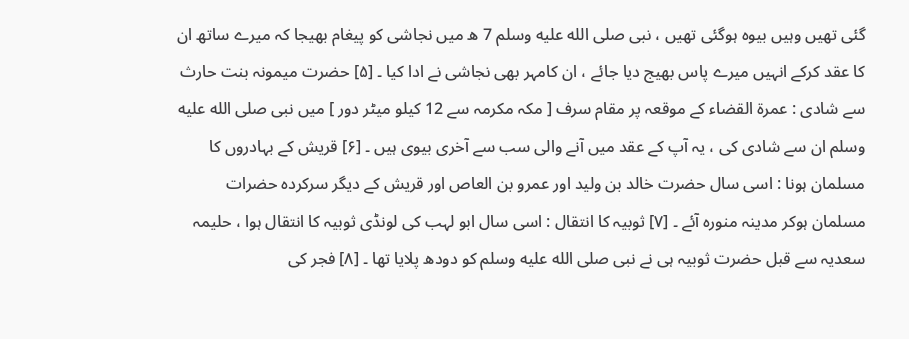گئی تھیں وہیں بیوہ ہوگئی تھیں ، نبی صلى الله عليه وسلم 7 ھ میں نجاشی کو پیغام بھیجا کہ میرے ساتھ ان کا عقد کرکے انہیں میرے پاس بھیج دیا جائے ، ان کامہر بھی نجاشی نے ادا کیا ۔ [۵] حضرت میمونہ بنت حارث سے شادی : عمرۃ القضاء کے موقعہ پر مقام سرف [ مکہ مکرمہ سے 12 کیلو میٹر دور ] میں نبی صلى الله عليه وسلم ان سے شادی کی ، یہ آپ کے عقد میں آنے والی سب سے آخری بیوی ہیں ۔ [۶] قریش کے بہادروں کا مسلمان ہونا : اسی سال حضرت خالد بن ولید اور عمرو بن العاص اور قریش کے دیگر سرکردہ حضرات مسلمان ہوکر مدینہ منورہ آئے ۔ [۷] ثوبیہ کا انتقال : اسی سال ابو لہب کی لونڈی ثوبیہ کا انتقال ہوا ، حلیمہ سعدیہ سے قبل حضرت ثوبیہ ہی نے نبی صلى الله عليه وسلم کو دودھ پلایا تھا ۔ [۸] فجر کی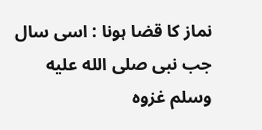نماز کا قضا ہونا : اسی سال جب نبی صلى الله عليه وسلم غزوہ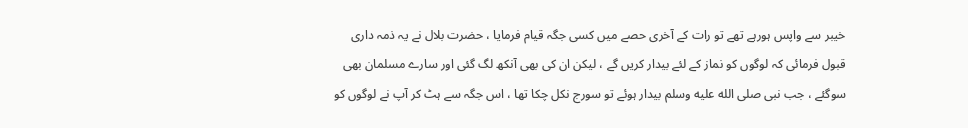خیبر سے واپس ہورہے تھے تو رات کے آخری حصے میں کسی جگہ قیام فرمایا ، حضرت بلال نے یہ ذمہ داری قبول فرمائی کہ لوگوں کو نماز کے لئے بیدار کریں گے ، لیکن ان کی بھی آنکھ لگ گئی اور سارے مسلمان بھی سوگئے ، جب نبی صلى الله عليه وسلم بیدار ہوئے تو سورج نکل چکا تھا ، اس جگہ سے ہٹ کر آپ نے لوگوں کو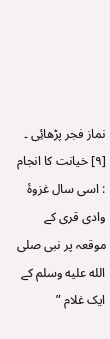نماز فجر پڑھائِی ۔ [۹] خیانت کا انجام : اسی سال غزوۂ وادی قری کے موقعہ پر نبی صلى الله عليه وسلم کے ایک غلام ”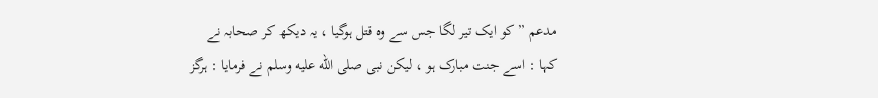مدعم ” کو ایک تیر لگا جس سے وہ قتل ہوگیا ، یہ دیکھ کر صحابہ نے کہا : اسے جنت مبارک ہو ، لیکن نبی صلى الله عليه وسلم نے فرمایا : ہرگز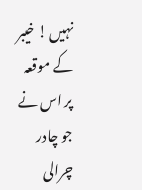نہیں ! خیبر کے موقعہ پر اس نے جو چادر چرالی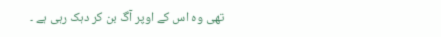تھی وہ اس کے اوپر آگ بن کر دہک رہی ہے ۔